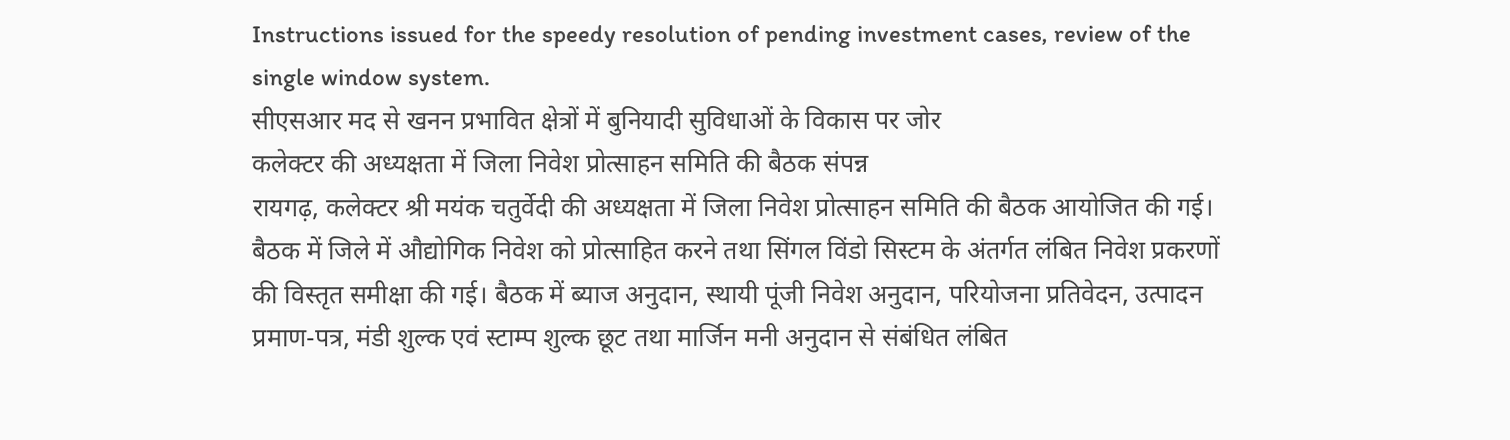Instructions issued for the speedy resolution of pending investment cases, review of the single window system.
सीएसआर मद से खनन प्रभावित क्षेत्रों में बुनियादी सुविधाओं के विकास पर जोर
कलेक्टर की अध्यक्षता में जिला निवेश प्रोत्साहन समिति की बैठक संपन्न
रायगढ़, कलेक्टर श्री मयंक चतुर्वेदी की अध्यक्षता में जिला निवेश प्रोत्साहन समिति की बैठक आयोजित की गई। बैठक में जिले में औद्योगिक निवेश को प्रोत्साहित करने तथा सिंगल विंडो सिस्टम के अंतर्गत लंबित निवेश प्रकरणों की विस्तृत समीक्षा की गई। बैठक में ब्याज अनुदान, स्थायी पूंजी निवेश अनुदान, परियोजना प्रतिवेदन, उत्पादन प्रमाण-पत्र, मंडी शुल्क एवं स्टाम्प शुल्क छूट तथा मार्जिन मनी अनुदान से संबंधित लंबित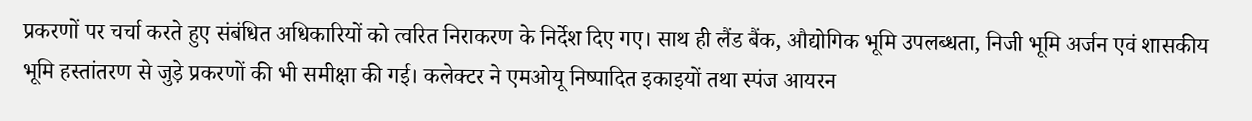प्रकरणों पर चर्चा करते हुए संबंधित अधिकारियों को त्वरित निराकरण के निर्देश दिए गए। साथ ही लैंड बैंक, औद्योगिक भूमि उपलब्धता, निजी भूमि अर्जन एवं शासकीय भूमि हस्तांतरण से जुड़े प्रकरणों की भी समीक्षा की गई। कलेक्टर ने एमओयू निष्पादित इकाइयों तथा स्पंज आयरन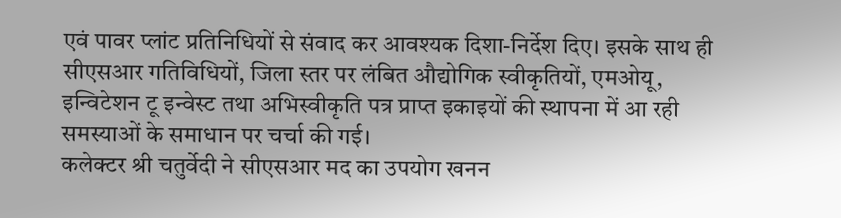एवं पावर प्लांट प्रतिनिधियों से संवाद कर आवश्यक दिशा-निर्देश दिए। इसके साथ ही सीएसआर गतिविधियों, जिला स्तर पर लंबित औद्योगिक स्वीकृतियों, एमओयू, इन्विटेशन टू इन्वेस्ट तथा अभिस्वीकृति पत्र प्राप्त इकाइयों की स्थापना में आ रही समस्याओं के समाधान पर चर्चा की गई।
कलेक्टर श्री चतुर्वेदी ने सीएसआर मद का उपयोग खनन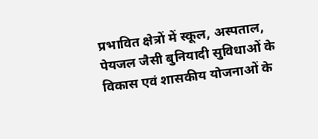प्रभावित क्षेत्रों में स्कूल, अस्पताल, पेयजल जैसी बुनियादी सुविधाओं के विकास एवं शासकीय योजनाओं के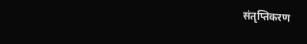संतृप्तिकरण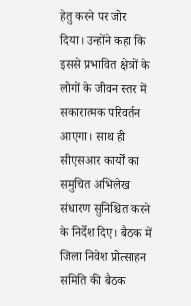हेतु करने पर जोर दिया। उन्होंने कहा कि इससे प्रभावित क्षेत्रों के लोगों के जीवन स्तर में सकारात्मक परिवर्तन आएगा। साथ ही सीएसआर कार्यों का समुचित अभिलेख संधारण सुनिश्चित करने के निर्देश दिए। बैठक में जिला निवेश प्रोत्साहन समिति की बैठक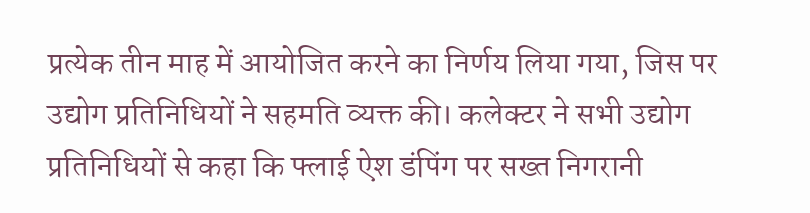प्रत्येक तीन माह में आयोजित करने का निर्णय लिया गया, जिस पर उद्योग प्रतिनिधियों ने सहमति व्यक्त की। कलेक्टर ने सभी उद्योग प्रतिनिधियों से कहा कि फ्लाई ऐश डंपिंग पर सख्त निगरानी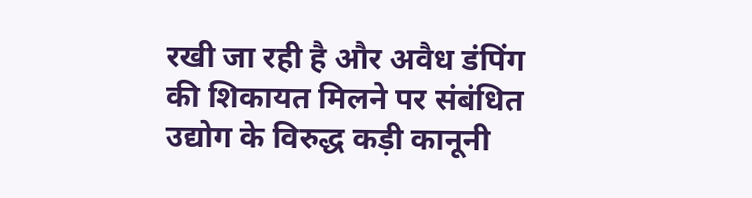रखी जा रही है और अवैध डंपिंग की शिकायत मिलने पर संबंधित उद्योग के विरुद्ध कड़ी कानूनी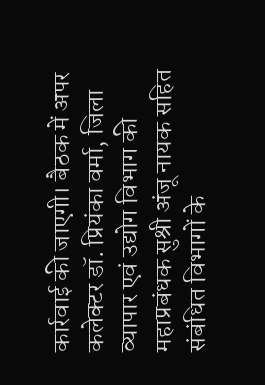कार्रवाई की जाएगी। बैठक में अपर कलेक्टर डॉ. प्रियंका वर्मा, जिला व्यापार एवं उद्योग विभाग की महाप्रबंधक सुश्री अंजू नायक सहित संबंधित विभागों के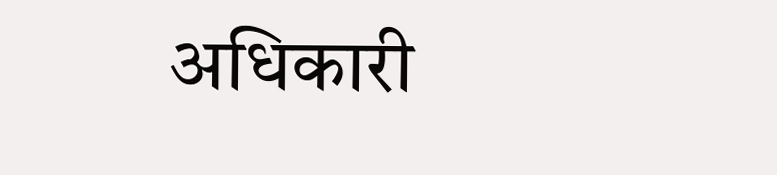अधिकारी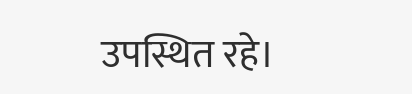उपस्थित रहे।